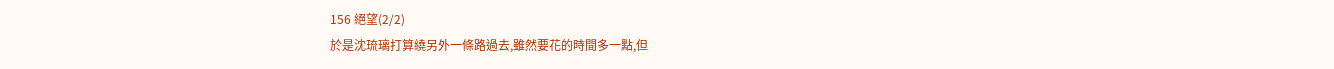156 絕望(2/2)
於是沈琉璃打算繞另外一條路過去,雖然要花的時間多一點,但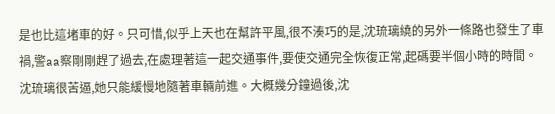是也比這堵車的好。只可惜,似乎上天也在幫許平風,很不湊巧的是,沈琉璃繞的另外一條路也發生了車禍,警aa察剛剛趕了過去,在處理著這一起交通事件,要使交通完全恢復正常,起碼要半個小時的時間。
沈琉璃很苦逼,她只能緩慢地隨著車輛前進。大概幾分鐘過後,沈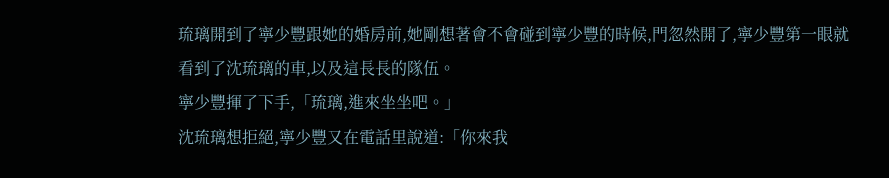琉璃開到了寧少豐跟她的婚房前,她剛想著會不會碰到寧少豐的時候,門忽然開了,寧少豐第一眼就看到了沈琉璃的車,以及這長長的隊伍。
寧少豐揮了下手,「琉璃,進來坐坐吧。」
沈琉璃想拒絕,寧少豐又在電話里說道:「你來我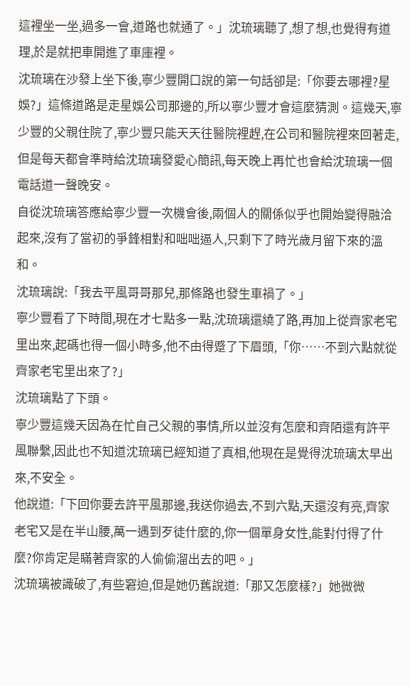這裡坐一坐,過多一會,道路也就通了。」沈琉璃聽了,想了想,也覺得有道理,於是就把車開進了車庫裡。
沈琉璃在沙發上坐下後,寧少豐開口說的第一句話卻是:「你要去哪裡?星娛?」這條道路是走星娛公司那邊的,所以寧少豐才會這麼猜測。這幾天,寧少豐的父親住院了,寧少豐只能天天往醫院裡趕,在公司和醫院裡來回著走,但是每天都會準時給沈琉璃發愛心簡訊,每天晚上再忙也會給沈琉璃一個電話道一聲晚安。
自從沈琉璃答應給寧少豐一次機會後,兩個人的關係似乎也開始變得融洽起來,沒有了當初的爭鋒相對和咄咄逼人,只剩下了時光歲月留下來的溫和。
沈琉璃說:「我去平風哥哥那兒,那條路也發生車禍了。」
寧少豐看了下時間,現在才七點多一點,沈琉璃還繞了路,再加上從齊家老宅里出來,起碼也得一個小時多,他不由得蹙了下眉頭,「你……不到六點就從齊家老宅里出來了?」
沈琉璃點了下頭。
寧少豐這幾天因為在忙自己父親的事情,所以並沒有怎麼和齊陌還有許平風聯繫,因此也不知道沈琉璃已經知道了真相,他現在是覺得沈琉璃太早出來,不安全。
他說道:「下回你要去許平風那邊,我送你過去,不到六點,天還沒有亮,齊家老宅又是在半山腰,萬一遇到歹徒什麼的,你一個單身女性,能對付得了什麼?你肯定是瞞著齊家的人偷偷溜出去的吧。」
沈琉璃被識破了,有些窘迫,但是她仍舊說道:「那又怎麼樣?」她微微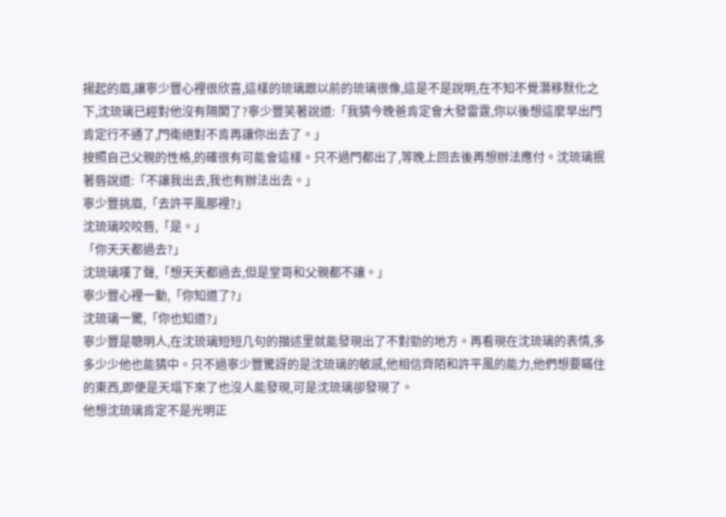揚起的眉,讓寧少豐心裡很欣喜,這樣的琉璃跟以前的琉璃很像,這是不是說明,在不知不覺潛移默化之下,沈琉璃已經對他沒有隔閡了?寧少豐笑著說道:「我猜今晚爸肯定會大發雷霆,你以後想這麼早出門肯定行不通了,門衛絕對不肯再讓你出去了。」
按照自己父親的性格,的確很有可能會這樣。只不過門都出了,等晚上回去後再想辦法應付。沈琉璃抿著唇說道:「不讓我出去,我也有辦法出去。」
寧少豐挑眉,「去許平風那裡?」
沈琉璃咬咬唇,「是。」
「你天天都過去?」
沈琉璃嘆了聲,「想天天都過去,但是堂哥和父親都不讓。」
寧少豐心裡一動,「你知道了?」
沈琉璃一驚,「你也知道?」
寧少豐是聰明人,在沈琉璃短短几句的描述里就能發現出了不對勁的地方。再看現在沈琉璃的表情,多多少少他也能猜中。只不過寧少豐驚訝的是沈琉璃的敏感,他相信齊陌和許平風的能力,他們想要瞞住的東西,即便是天塌下來了也沒人能發現,可是沈琉璃卻發現了。
他想沈琉璃肯定不是光明正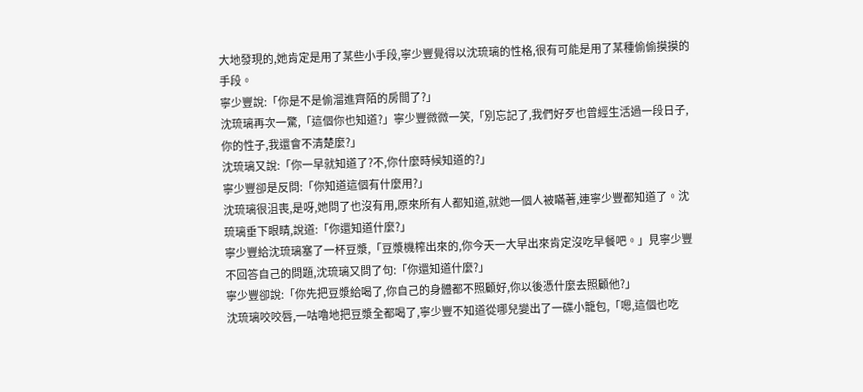大地發現的,她肯定是用了某些小手段,寧少豐覺得以沈琉璃的性格,很有可能是用了某種偷偷摸摸的手段。
寧少豐說:「你是不是偷溜進齊陌的房間了?」
沈琉璃再次一驚,「這個你也知道?」寧少豐微微一笑,「別忘記了,我們好歹也曾經生活過一段日子,你的性子,我還會不清楚麼?」
沈琉璃又說:「你一早就知道了?不,你什麼時候知道的?」
寧少豐卻是反問:「你知道這個有什麼用?」
沈琉璃很沮喪,是呀,她問了也沒有用,原來所有人都知道,就她一個人被瞞著,連寧少豐都知道了。沈琉璃垂下眼睛,說道:「你還知道什麼?」
寧少豐給沈琉璃塞了一杯豆漿,「豆漿機榨出來的,你今天一大早出來肯定沒吃早餐吧。」見寧少豐不回答自己的問題,沈琉璃又問了句:「你還知道什麼?」
寧少豐卻說:「你先把豆漿給喝了,你自己的身體都不照顧好,你以後憑什麼去照顧他?」
沈琉璃咬咬唇,一咕嚕地把豆漿全都喝了,寧少豐不知道從哪兒變出了一碟小籠包,「嗯,這個也吃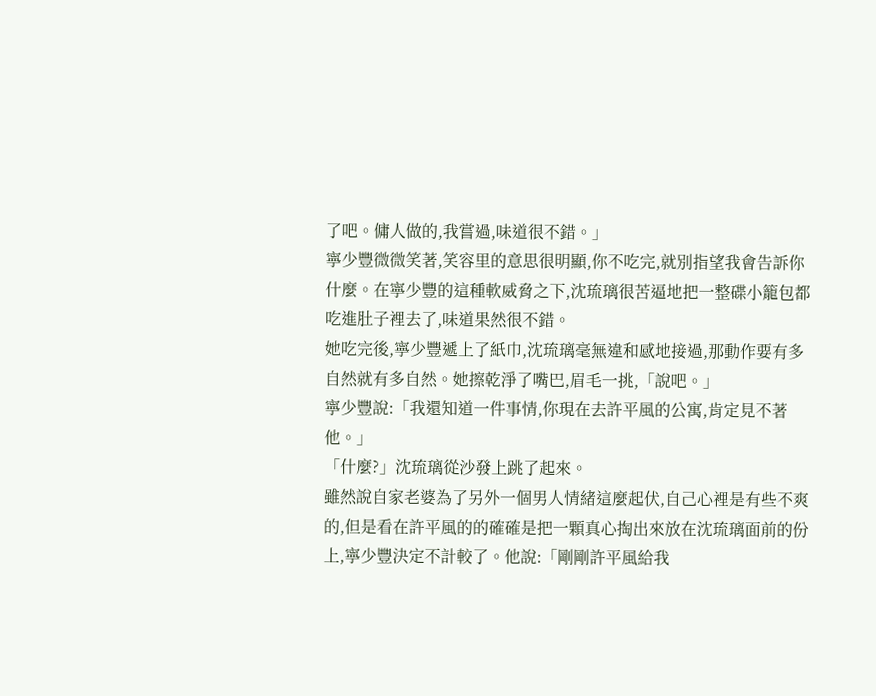了吧。傭人做的,我嘗過,味道很不錯。」
寧少豐微微笑著,笑容里的意思很明顯,你不吃完,就別指望我會告訴你什麼。在寧少豐的這種軟威脅之下,沈琉璃很苦逼地把一整碟小籠包都吃進肚子裡去了,味道果然很不錯。
她吃完後,寧少豐遞上了紙巾,沈琉璃毫無違和感地接過,那動作要有多自然就有多自然。她擦乾淨了嘴巴,眉毛一挑,「說吧。」
寧少豐說:「我還知道一件事情,你現在去許平風的公寓,肯定見不著他。」
「什麼?」沈琉璃從沙發上跳了起來。
雖然說自家老婆為了另外一個男人情緒這麼起伏,自己心裡是有些不爽的,但是看在許平風的的確確是把一顆真心掏出來放在沈琉璃面前的份上,寧少豐決定不計較了。他說:「剛剛許平風給我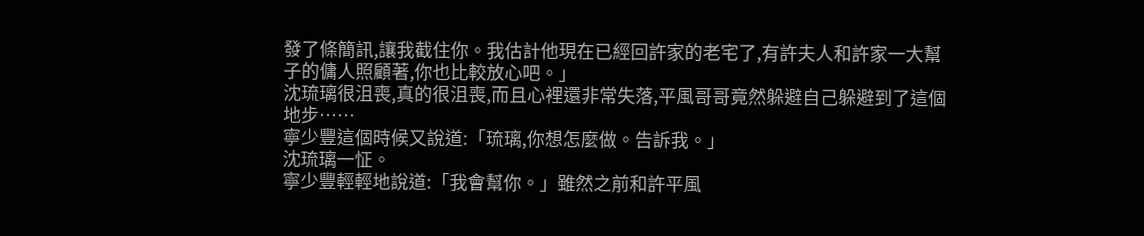發了條簡訊,讓我截住你。我估計他現在已經回許家的老宅了,有許夫人和許家一大幫子的傭人照顧著,你也比較放心吧。」
沈琉璃很沮喪,真的很沮喪,而且心裡還非常失落,平風哥哥竟然躲避自己躲避到了這個地步……
寧少豐這個時候又說道:「琉璃,你想怎麼做。告訴我。」
沈琉璃一怔。
寧少豐輕輕地說道:「我會幫你。」雖然之前和許平風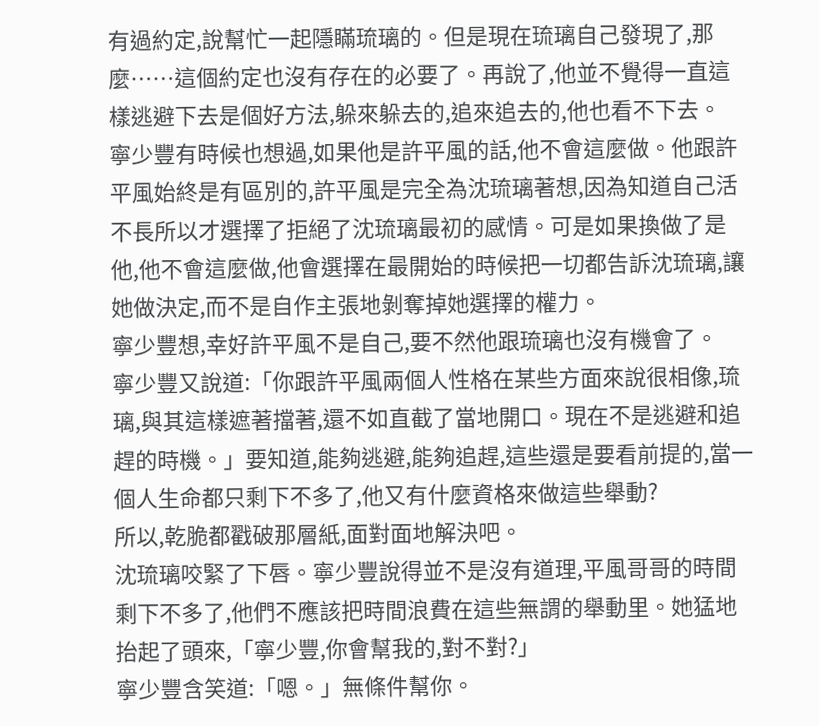有過約定,說幫忙一起隱瞞琉璃的。但是現在琉璃自己發現了,那麼……這個約定也沒有存在的必要了。再說了,他並不覺得一直這樣逃避下去是個好方法,躲來躲去的,追來追去的,他也看不下去。
寧少豐有時候也想過,如果他是許平風的話,他不會這麼做。他跟許平風始終是有區別的,許平風是完全為沈琉璃著想,因為知道自己活不長所以才選擇了拒絕了沈琉璃最初的感情。可是如果換做了是他,他不會這麼做,他會選擇在最開始的時候把一切都告訴沈琉璃,讓她做決定,而不是自作主張地剝奪掉她選擇的權力。
寧少豐想,幸好許平風不是自己,要不然他跟琉璃也沒有機會了。
寧少豐又說道:「你跟許平風兩個人性格在某些方面來說很相像,琉璃,與其這樣遮著擋著,還不如直截了當地開口。現在不是逃避和追趕的時機。」要知道,能夠逃避,能夠追趕,這些還是要看前提的,當一個人生命都只剩下不多了,他又有什麼資格來做這些舉動?
所以,乾脆都戳破那層紙,面對面地解決吧。
沈琉璃咬緊了下唇。寧少豐說得並不是沒有道理,平風哥哥的時間剩下不多了,他們不應該把時間浪費在這些無謂的舉動里。她猛地抬起了頭來,「寧少豐,你會幫我的,對不對?」
寧少豐含笑道:「嗯。」無條件幫你。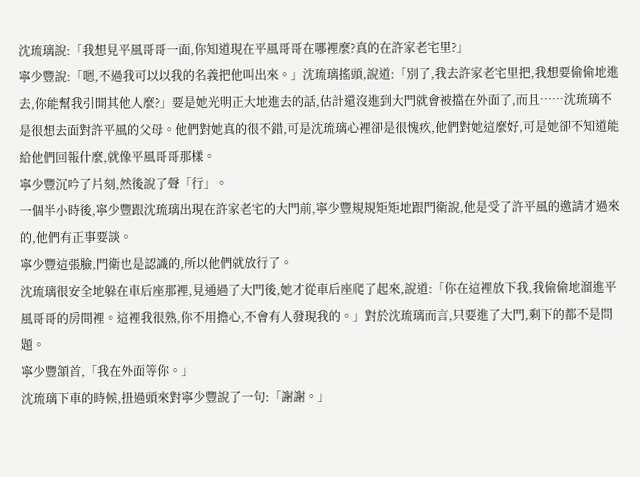沈琉璃說:「我想見平風哥哥一面,你知道現在平風哥哥在哪裡麼?真的在許家老宅里?」
寧少豐說:「嗯,不過我可以以我的名義把他叫出來。」沈琉璃搖頭,說道:「別了,我去許家老宅里把,我想要偷偷地進去,你能幫我引開其他人麼?」要是她光明正大地進去的話,估計還沒進到大門就會被擋在外面了,而且……沈琉璃不是很想去面對許平風的父母。他們對她真的很不錯,可是沈琉璃心裡卻是很愧疚,他們對她這麼好,可是她卻不知道能給他們回報什麼,就像平風哥哥那樣。
寧少豐沉吟了片刻,然後說了聲「行」。
一個半小時後,寧少豐跟沈琉璃出現在許家老宅的大門前,寧少豐規規矩矩地跟門衛說,他是受了許平風的邀請才過來的,他們有正事要談。
寧少豐這張臉,門衛也是認識的,所以他們就放行了。
沈琉璃很安全地躲在車后座那裡,見通過了大門後,她才從車后座爬了起來,說道:「你在這裡放下我,我偷偷地溜進平風哥哥的房間裡。這裡我很熟,你不用擔心,不會有人發現我的。」對於沈琉璃而言,只要進了大門,剩下的都不是問題。
寧少豐頷首,「我在外面等你。」
沈琉璃下車的時候,扭過頭來對寧少豐說了一句:「謝謝。」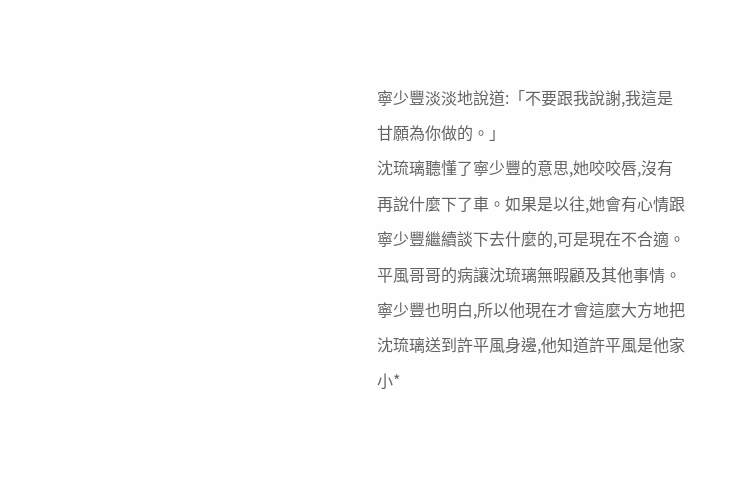寧少豐淡淡地說道:「不要跟我說謝,我這是甘願為你做的。」
沈琉璃聽懂了寧少豐的意思,她咬咬唇,沒有再說什麼下了車。如果是以往,她會有心情跟寧少豐繼續談下去什麼的,可是現在不合適。平風哥哥的病讓沈琉璃無暇顧及其他事情。
寧少豐也明白,所以他現在才會這麼大方地把沈琉璃送到許平風身邊,他知道許平風是他家小*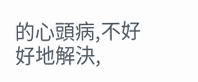的心頭病,不好好地解決,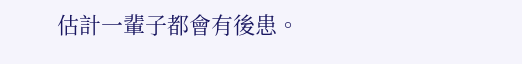估計一輩子都會有後患。